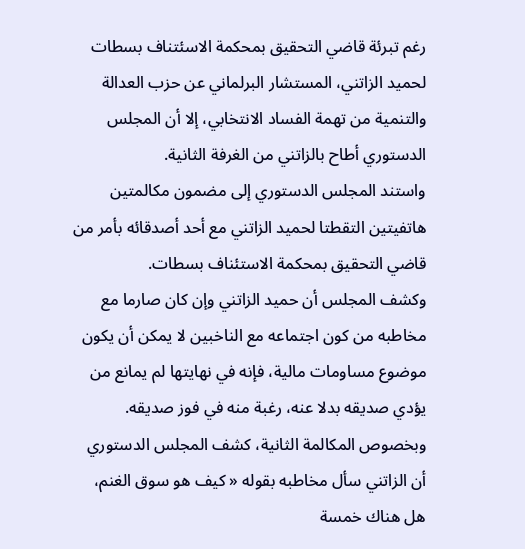رغم تبرئة قاضي التحقيق بمحكمة الاسئتناف بسطات لحميد الزاتني، المستشار البرلماني عن حزب العدالة والتنمية من تهمة الفساد الانتخابي، إلا أن المجلس الدستوري أطاح بالزاتني من الغرفة الثانية.
واستند المجلس الدستوري إلى مضمون مكالمتين هاتفيتين التقطتا لحميد الزاتني مع أحد أصدقائه بأمر من قاضي التحقيق بمحكمة الاستئناف بسطات.
وكشف المجلس أن حميد الزاتني وإن كان صارما مع مخاطبه من كون اجتماعه مع الناخبين لا يمكن أن يكون موضوع مساومات مالية، فإنه في نهايتها لم يمانع من يؤدي صديقه بدلا عنه، رغبة منه في فوز صديقه.
وبخصوص المكالمة الثانية، كشف المجلس الدستوري أن الزاتني سأل مخاطبه بقوله « كيف هو سوق الغنم، هل هناك خمسة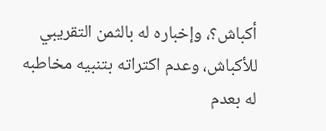أكباش؟، وإخباره له بالثمن التقريبي للأكباش، وعدم اكتراته بتنبيه مخاطبه له بعدم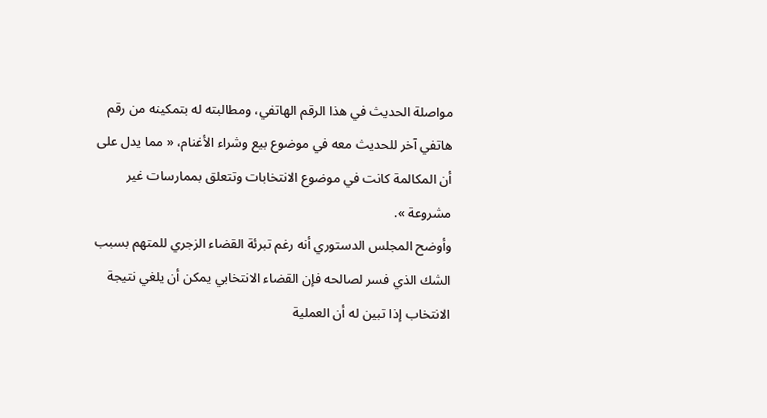مواصلة الحديث في هذا الرقم الهاتفي، ومطالبته له بتمكينه من رقم هاتفي آخر للحديث معه في موضوع بيع وشراء الأغنام، « مما يدل على أن المكالمة كانت في موضوع الانتخابات وتتعلق بممارسات غير مشروعة ».
وأوضح المجلس الدستوري أنه رغم تبرئة القضاء الزجري للمتهم بسبب الشك الذي فسر لصالحه فإن القضاء الانتخابي يمكن أن يلغي نتيجة الانتخاب إذا تبين له أن العملية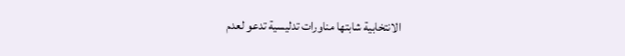الانتخابية شابتها مناورات تدليسية تدعو لعدم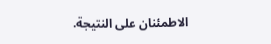الاطمئنان على النتيجة.